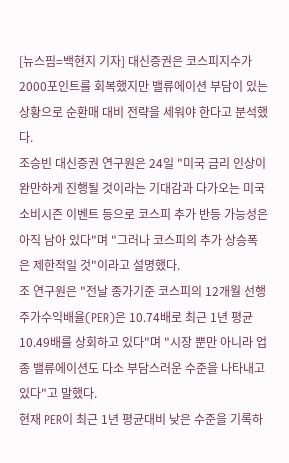[뉴스핌=백현지 기자] 대신증권은 코스피지수가 2000포인트를 회복했지만 밸류에이션 부담이 있는 상황으로 순환매 대비 전략을 세워야 한다고 분석했다.
조승빈 대신증권 연구원은 24일 "미국 금리 인상이 완만하게 진행될 것이라는 기대감과 다가오는 미국 소비시즌 이벤트 등으로 코스피 추가 반등 가능성은 아직 남아 있다"며 "그러나 코스피의 추가 상승폭은 제한적일 것"이라고 설명했다.
조 연구원은 "전날 종가기준 코스피의 12개월 선행 주가수익배율(PER)은 10.74배로 최근 1년 평균 10.49배를 상회하고 있다"며 "시장 뿐만 아니라 업종 밸류에이션도 다소 부담스러운 수준을 나타내고 있다"고 말했다.
현재 PER이 최근 1년 평균대비 낮은 수준을 기록하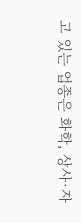고 있는 업종은 화학, 상사·자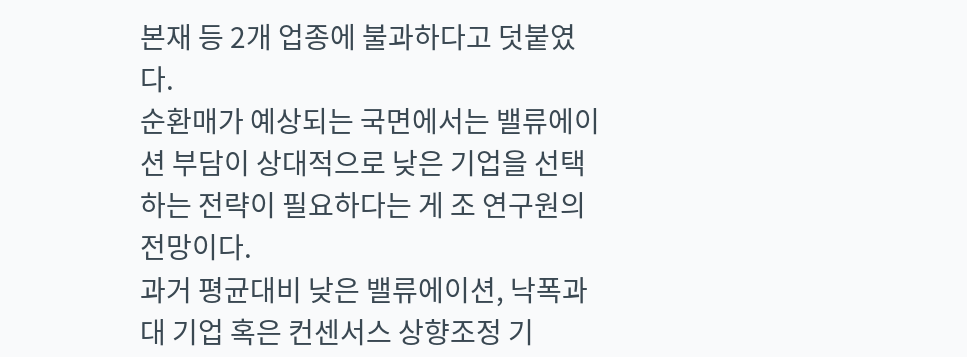본재 등 2개 업종에 불과하다고 덧붙였다.
순환매가 예상되는 국면에서는 밸류에이션 부담이 상대적으로 낮은 기업을 선택하는 전략이 필요하다는 게 조 연구원의 전망이다.
과거 평균대비 낮은 밸류에이션, 낙폭과대 기업 혹은 컨센서스 상향조정 기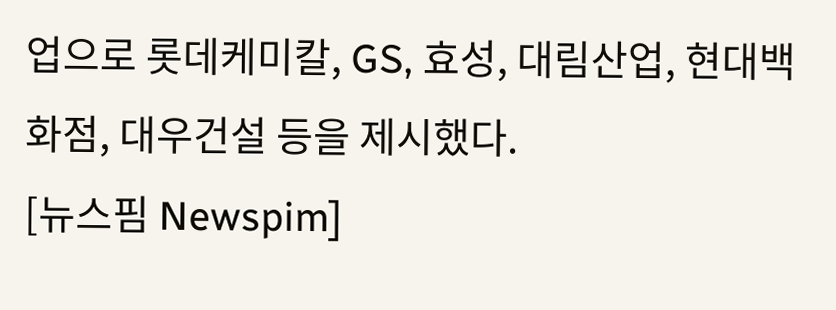업으로 롯데케미칼, GS, 효성, 대림산업, 현대백화점, 대우건설 등을 제시했다.
[뉴스핌 Newspim]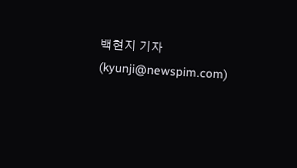백현지 기자 (kyunji@newspim.com)